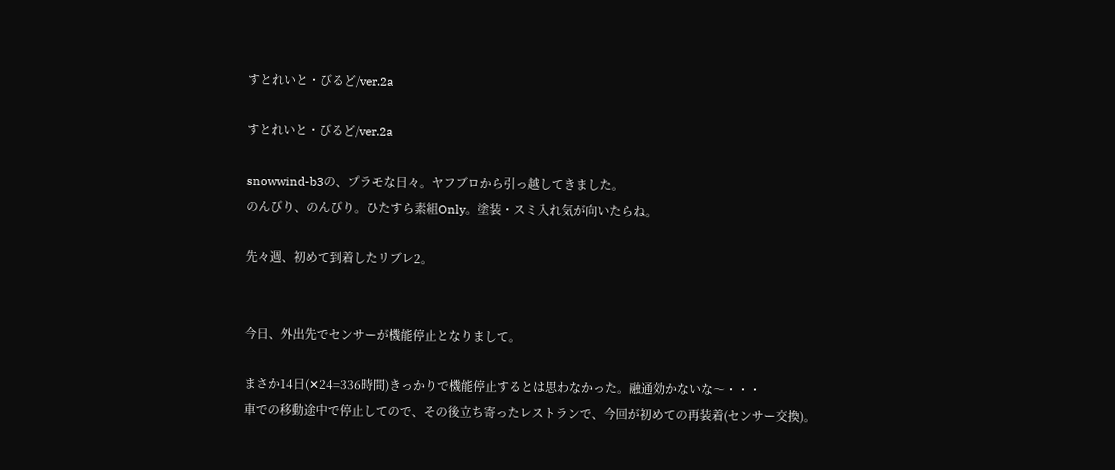すとれいと・びるど/ver.2a

すとれいと・びるど/ver.2a

snowwind-b3の、プラモな日々。ヤフブロから引っ越してきました。
のんびり、のんびり。ひたすら素組Only。塗装・スミ入れ気が向いたらね。

先々週、初めて到着したリブレ2。


今日、外出先でセンサーが機能停止となりまして。

まさか14日(✕24=336時間)きっかりで機能停止するとは思わなかった。融通効かないな〜・・・
車での移動途中で停止してので、その後立ち寄ったレストランで、今回が初めての再装着(センサー交換)。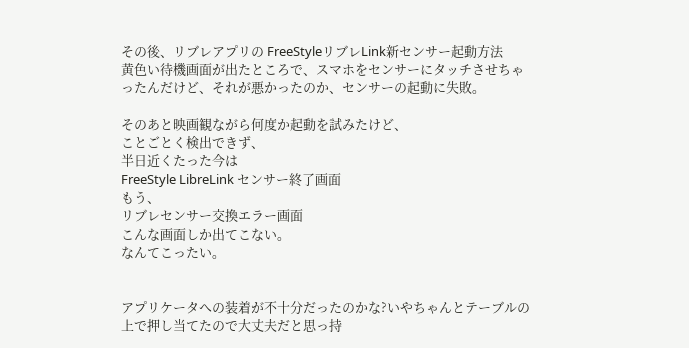その後、リブレアプリの FreeStyleリブレLink新センサー起動方法
黄色い待機画面が出たところで、スマホをセンサーにタッチさせちゃったんだけど、それが悪かったのか、センサーの起動に失敗。

そのあと映画観ながら何度か起動を試みたけど、
ことごとく検出できず、
半日近くたった今は
FreeStyle LibreLink センサー終了画面
もう、
リブレセンサー交換エラー画面
こんな画面しか出てこない。
なんてこったい。


アプリケータへの装着が不十分だったのかな?いやちゃんとテーブルの上で押し当てたので大丈夫だと思っ持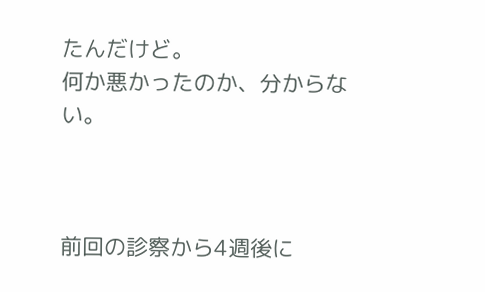たんだけど。
何か悪かったのか、分からない。



前回の診察から4週後に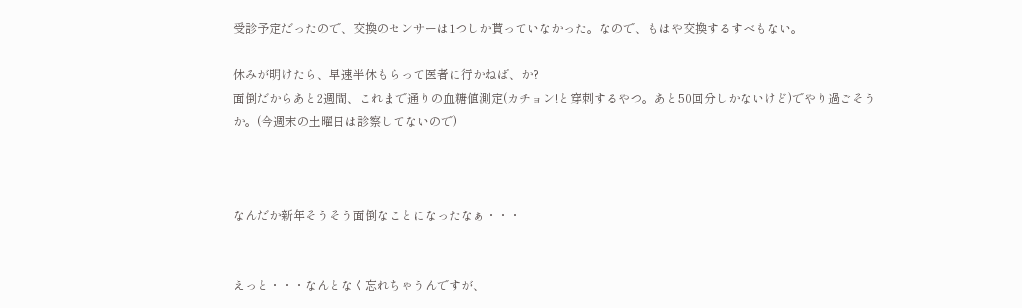受診予定だったので、交換のセンサーは1つしか貰っていなかった。なので、もはや交換するすべもない。

休みが明けたら、早速半休もらって医者に行かねば、か?
面倒だからあと2週間、これまで通りの血糖値測定(カチョン!と穿刺するやつ。あと50回分しかないけど)でやり過ごそうか。(今週末の土曜日は診察してないので)



なんだか新年そうそう面倒なことになったなぁ・・・


えっと・・・なんとなく忘れちゃうんですが、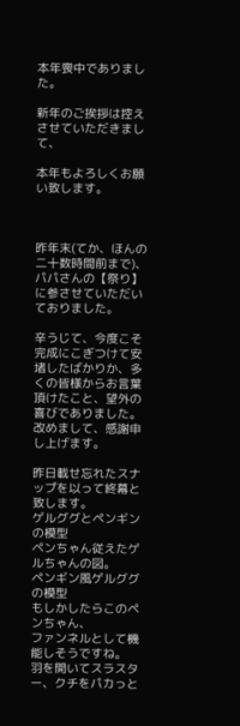本年喪中でありました。

新年のご挨拶は控えさせていただきまして、

本年もよろしくお願い致します。



昨年末(てか、ほんの二十数時間前まで)、パパさんの【祭り】に参させていただいておりました。

辛うじて、今度こそ完成にこぎつけて安堵したばかりか、多くの皆様からお言葉頂けたこと、望外の喜びでありました。
改めまして、感謝申し上げます。

昨日載せ忘れたスナップを以って終幕と致します。
ゲルググとペンギンの模型
ペンちゃん従えたゲルちゃんの図。
ペンギン風ゲルググの模型
もしかしたらこのペンちゃん、
ファンネルとして機能しそうですね。
羽を開いてスラスター、クチをパカっと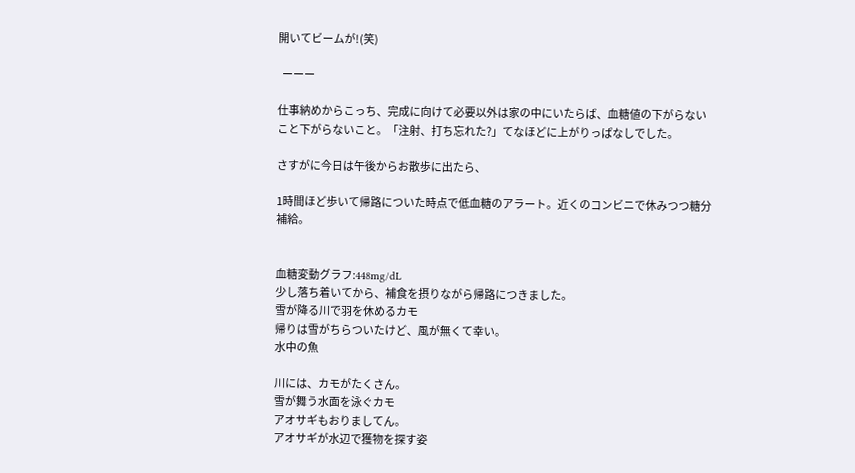開いてビームが!(笑)

  ーーー

仕事納めからこっち、完成に向けて必要以外は家の中にいたらば、血糖値の下がらないこと下がらないこと。「注射、打ち忘れた?」てなほどに上がりっぱなしでした。

さすがに今日は午後からお散歩に出たら、

1時間ほど歩いて帰路についた時点で低血糖のアラート。近くのコンビニで休みつつ糖分補給。


血糖変動グラフ:448mg/dL
少し落ち着いてから、補食を摂りながら帰路につきました。
雪が降る川で羽を休めるカモ
帰りは雪がちらついたけど、風が無くて幸い。
水中の魚

川には、カモがたくさん。
雪が舞う水面を泳ぐカモ
アオサギもおりましてん。
アオサギが水辺で獲物を探す姿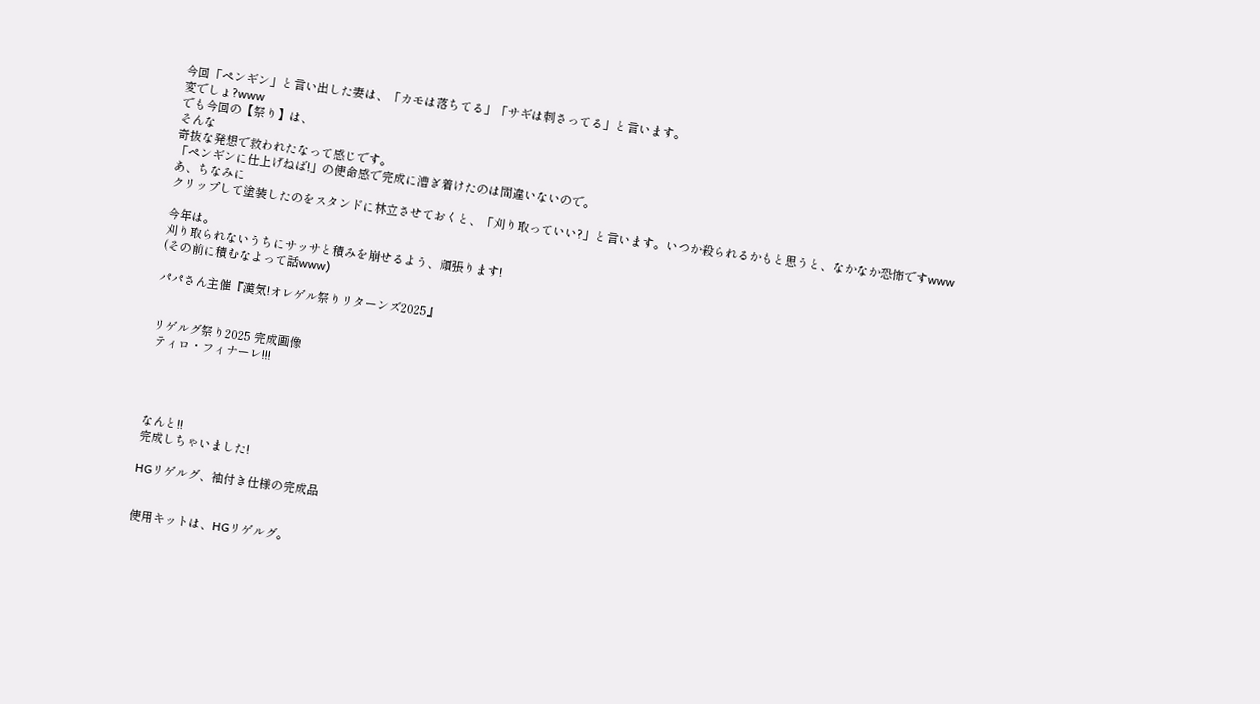今回「ペンギン」と言い出した妻は、「カモは落ちてる」「サギは刺さってる」と言います。
変でしょ?www
でも今回の【祭り】は、
そんな
奇抜な発想で救われたなって感じです。
「ペンギンに仕上げねば!」の使命感で完成に漕ぎ着けたのは間違いないので。
あ、ちなみに
クリップして塗装したのをスタンドに林立させておくと、「刈り取っていい?」と言います。いつか殺られるかもと思うと、なかなか恐怖ですwww

今年は。
刈り取られないうちにサッサと積みを崩せるよう、頑張ります!
(その前に積むなよって話www)

パパさん主催『漢気!オレゲル祭りリターンズ2025』


リゲルグ祭り2025 完成画像
 ティロ・フィナーレ!!!




なんと!!
完成しちゃいました!

HGリゲルグ、袖付き仕様の完成品


使用キットは、HGリゲルグ。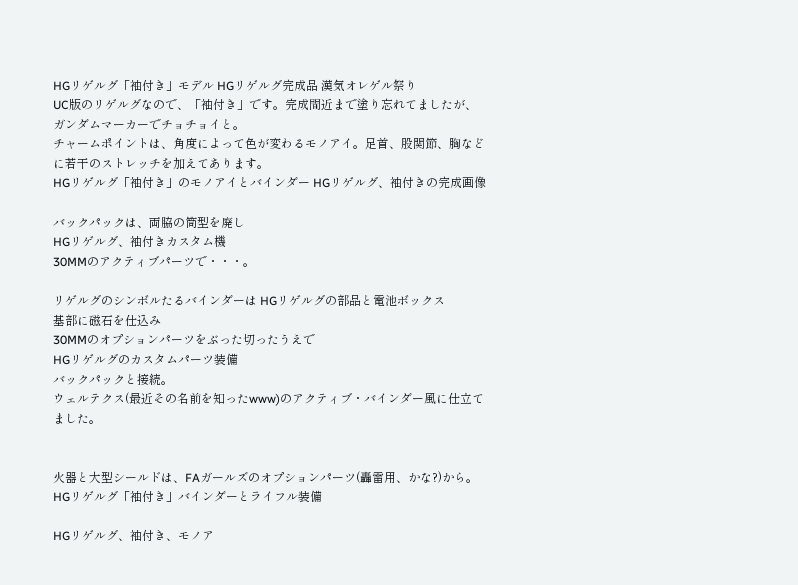HGリゲルグ「袖付き」モデル HGリゲルグ完成品 漢気オレゲル祭り
UC版のリゲルグなので、「袖付き」です。完成間近まで塗り忘れてましたが、ガンダムマーカーでチョチョイと。
チャームポイントは、角度によって色が変わるモノアイ。足首、股関節、胸などに若干のストレッチを加えてあります。
HGリゲルグ「袖付き」のモノアイとバインダー HGリゲルグ、袖付きの完成画像

バックパックは、両脇の筒型を廃し
HGリゲルグ、袖付きカスタム機
30MMのアクティブパーツで・・・。

リゲルグのシンボルたるバインダーは HGリゲルグの部品と電池ボックス
基部に磁石を仕込み
30MMのオプションパーツをぶった切ったうえで
HGリゲルグのカスタムパーツ装備
バックパックと接続。
ウェルテクス(最近その名前を知ったwww)のアクティブ・バインダー風に仕立てました。


火器と大型シールドは、FAガールズのオプションパーツ(轟雷用、かな?)から。
HGリゲルグ「袖付き」バインダーとライフル装備

HGリゲルグ、袖付き、モノア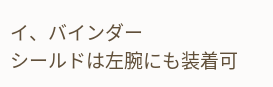イ、バインダー
シールドは左腕にも装着可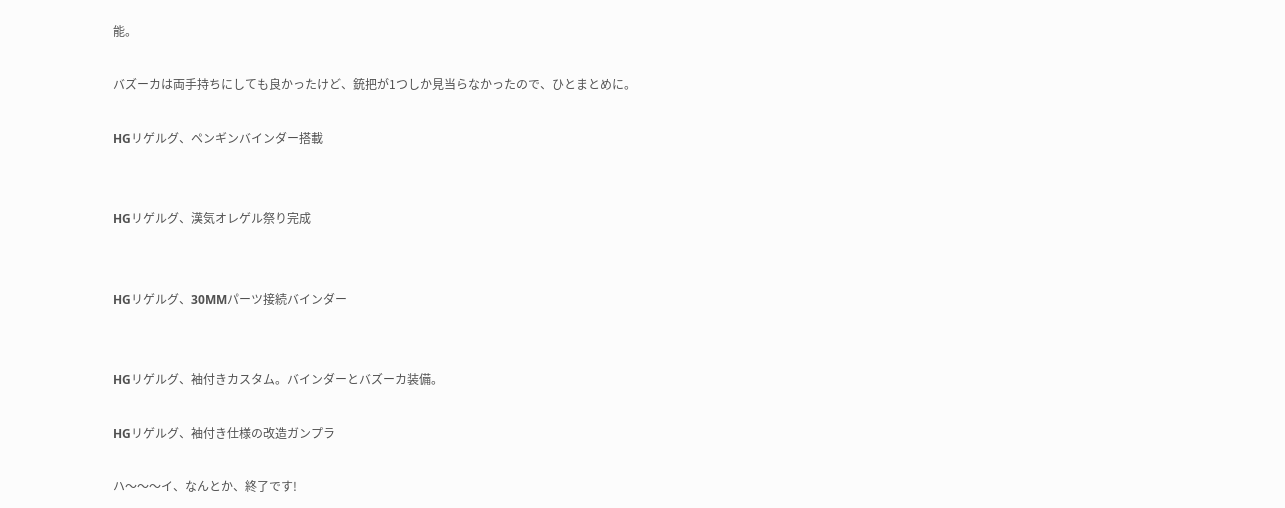能。

バズーカは両手持ちにしても良かったけど、銃把が1つしか見当らなかったので、ひとまとめに。

HGリゲルグ、ペンギンバインダー搭載


HGリゲルグ、漢気オレゲル祭り完成


HGリゲルグ、30MMパーツ接続バインダー


HGリゲルグ、袖付きカスタム。バインダーとバズーカ装備。

HGリゲルグ、袖付き仕様の改造ガンプラ

ハ〜〜〜イ、なんとか、終了です!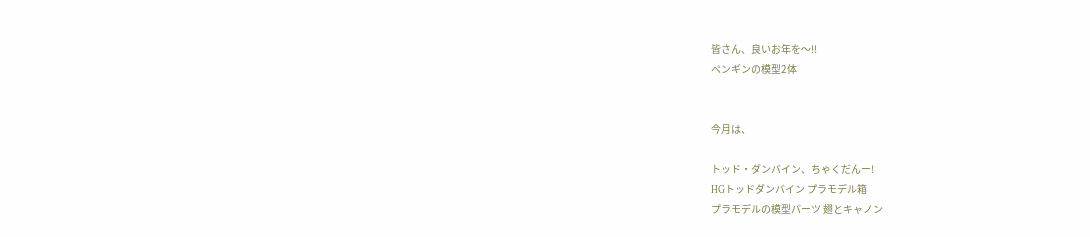皆さん、良いお年を〜!!
ペンギンの模型2体


今月は、

トッド・ダンバイン、ちゃくだんー!
HGトッドダンバイン プラモデル箱
プラモデルの模型パーツ 翅とキャノン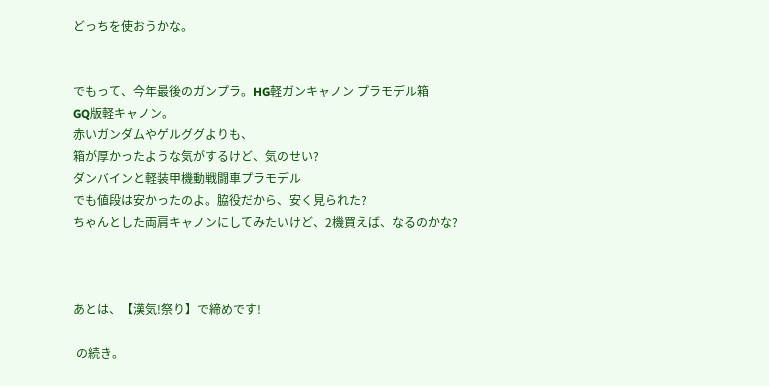どっちを使おうかな。


でもって、今年最後のガンプラ。HG軽ガンキャノン プラモデル箱
GQ版軽キャノン。
赤いガンダムやゲルググよりも、
箱が厚かったような気がするけど、気のせい?
ダンバインと軽装甲機動戦闘車プラモデル
でも値段は安かったのよ。脇役だから、安く見られた?
ちゃんとした両肩キャノンにしてみたいけど、2機買えば、なるのかな?



あとは、【漢気!祭り】で締めです!

 の続き。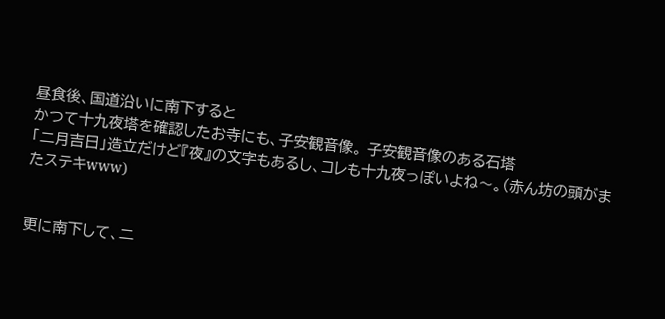昼食後、国道沿いに南下すると
かつて十九夜塔を確認したお寺にも、子安観音像。 子安観音像のある石塔
「二月吉日」造立だけど『夜』の文字もあるし、コレも十九夜っぽいよね〜。(赤ん坊の頭がまたステキwww)


更に南下して、二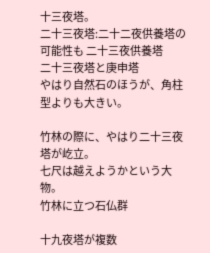十三夜塔。
二十三夜塔:二十二夜供養塔の可能性も 二十三夜供養塔
二十三夜塔と庚申塔
やはり自然石のほうが、角柱型よりも大きい。

竹林の際に、やはり二十三夜塔が屹立。
七尺は越えようかという大物。
竹林に立つ石仏群

十九夜塔が複数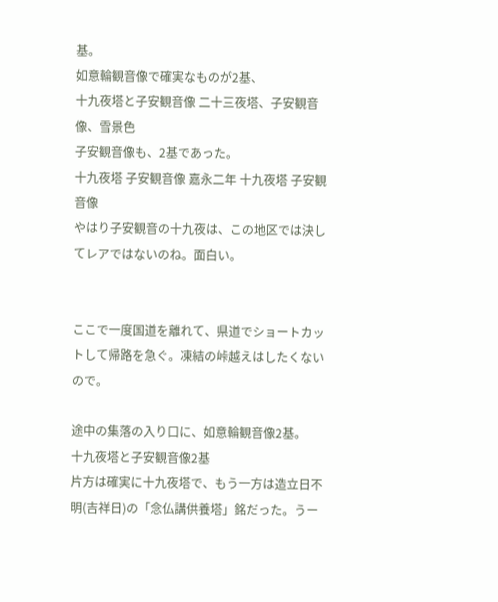基。
如意輪観音像で確実なものが2基、
十九夜塔と子安観音像 二十三夜塔、子安観音像、雪景色
子安観音像も、2基であった。
十九夜塔 子安観音像 嘉永二年 十九夜塔 子安観音像
やはり子安観音の十九夜は、この地区では決してレアではないのね。面白い。


ここで一度国道を離れて、県道でショートカットして帰路を急ぐ。凍結の峠越えはしたくないので。

途中の集落の入り口に、如意輪観音像2基。
十九夜塔と子安観音像2基
片方は確実に十九夜塔で、もう一方は造立日不明(吉祥日)の「念仏講供養塔」銘だった。うー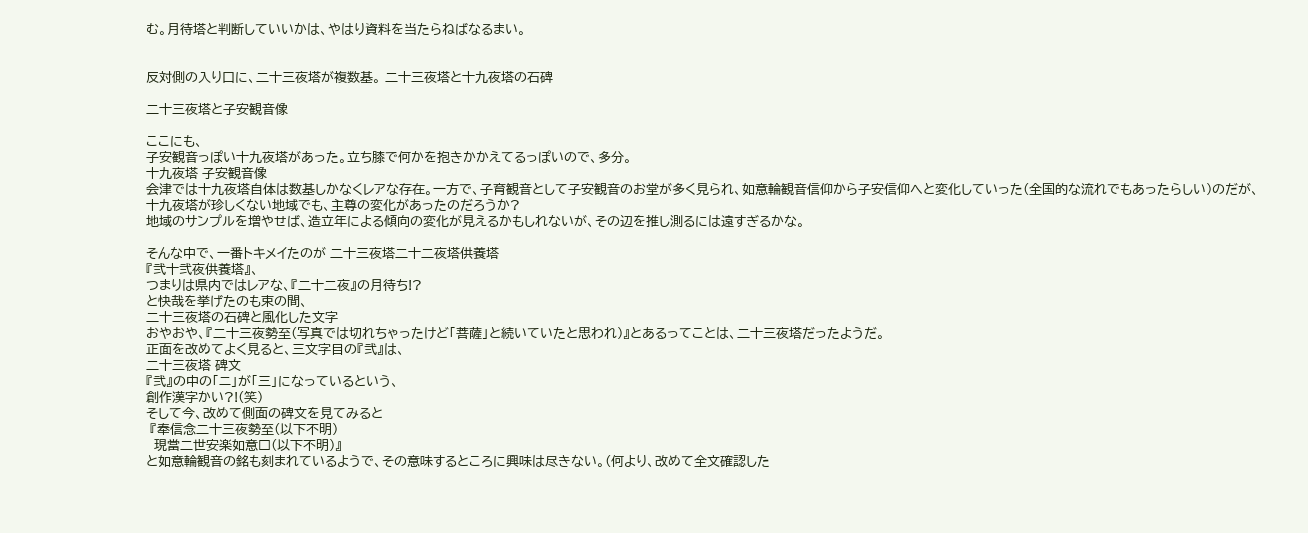む。月待塔と判断していいかは、やはり資料を当たらねばなるまい。


反対側の入り口に、二十三夜塔が複数基。 二十三夜塔と十九夜塔の石碑

二十三夜塔と子安観音像

ここにも、
子安観音っぽい十九夜塔があった。立ち膝で何かを抱きかかえてるっぽいので、多分。
十九夜塔 子安観音像
会津では十九夜塔自体は数基しかなくレアな存在。一方で、子育観音として子安観音のお堂が多く見られ、如意輪観音信仰から子安信仰へと変化していった(全国的な流れでもあったらしい)のだが、
十九夜塔が珍しくない地域でも、主尊の変化があったのだろうか?
地域のサンプルを増やせば、造立年による傾向の変化が見えるかもしれないが、その辺を推し測るには遠すぎるかな。

そんな中で、一番トキメイたのが 二十三夜塔二十二夜塔供養塔
『弐十弐夜供養塔』、
つまりは県内ではレアな、『二十二夜』の月待ち!?
と快哉を挙げたのも束の間、
二十三夜塔の石碑と風化した文字
おやおや、『二十三夜勢至(写真では切れちゃったけど「菩薩」と続いていたと思われ)』とあるってことは、二十三夜塔だったようだ。
正面を改めてよく見ると、三文字目の『弐』は、
二十三夜塔 碑文
『弐』の中の「ニ」が「三」になっているという、
創作漢字かい?!(笑)
そして今、改めて側面の碑文を見てみると
 『奉信念二十三夜勢至(以下不明)
  現當二世安楽如意□(以下不明)』
と如意輪観音の銘も刻まれているようで、その意味するところに興味は尽きない。(何より、改めて全文確認した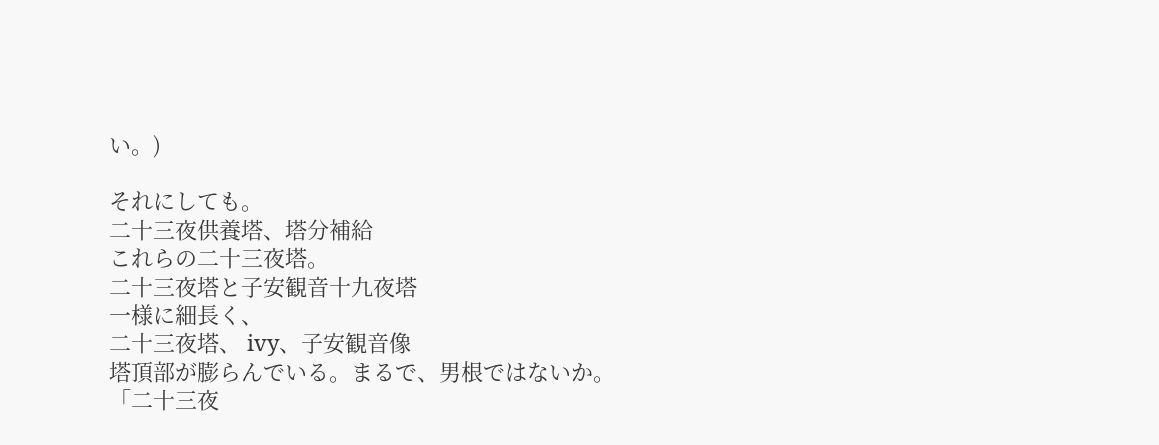い。)

それにしても。
二十三夜供養塔、塔分補給
これらの二十三夜塔。
二十三夜塔と子安観音十九夜塔
一様に細長く、
二十三夜塔、 ivy、子安観音像
塔頂部が膨らんでいる。まるで、男根ではないか。
「二十三夜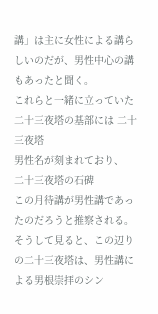講」は主に女性による講らしいのだが、男性中心の講もあったと聞く。
これらと一緒に立っていた二十三夜塔の基部には 二十三夜塔
男性名が刻まれており、
二十三夜塔の石碑
この月待講が男性講であったのだろうと推察される。
そうして見ると、この辺りの二十三夜塔は、男性講による男根崇拝のシン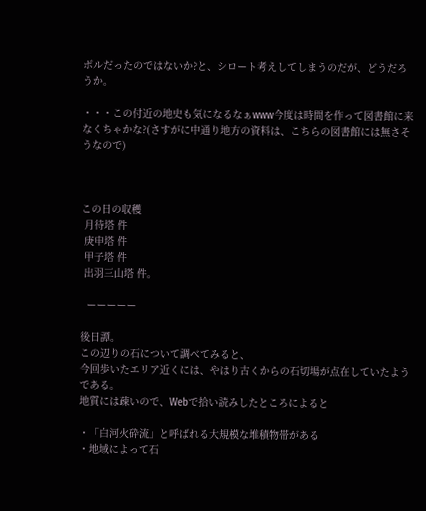ボルだったのではないか?と、シロート考えしてしまうのだが、どうだろうか。

・・・この付近の地史も気になるなぁwww今度は時間を作って図書館に来なくちゃかな?(さすがに中通り地方の資料は、こちらの図書館には無さそうなので)



この日の収穫
 月待塔 件
 庚申塔 件
 甲子塔 件
 出羽三山塔 件。

  ーーーーー

後日譚。
この辺りの石について調べてみると、
今回歩いたエリア近くには、やはり古くからの石切場が点在していたようである。
地質には疎いので、Webで拾い読みしたところによると

・「白河火砕流」と呼ばれる大規模な堆積物帯がある
・地域によって石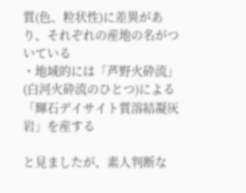質(色、粒状性)に差異があり、それぞれの産地の名がついている
・地域的には「芦野火砕流」(白河火砕流のひとつ)による「輝石デイサイト質溶結凝灰岩」を産する

と見ましたが、素人判断な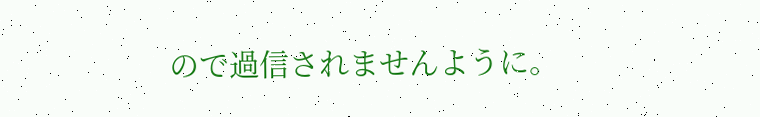ので過信されませんように。